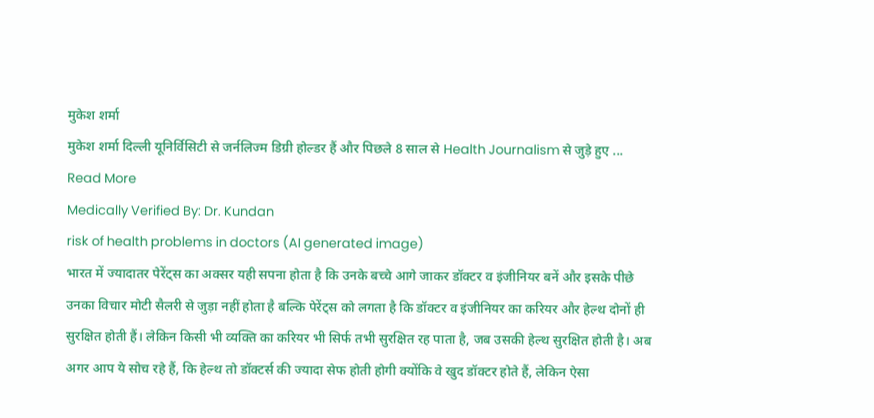मुकेश शर्मा
मुकेश शर्मा दिल्ली यूनिर्विसिटी से जर्नलिज्म डिग्री होल्डर हैं और पिछले 8 साल से Health Journalism से जुड़े हुए ... Read More
Medically Verified By: Dr. Kundan
risk of health problems in doctors (AI generated image)
भारत में ज्यादातर पेरेंट्स का अक्सर यही सपना होता है कि उनके बच्चे आगे जाकर डॉक्टर व इंजीनियर बनें और इसके पीछे उनका विचार मोटी सैलरी से जुड़ा नहीं होता है बल्कि पेरेंट्स को लगता है कि डॉक्टर व इंजीनियर का करियर और हेल्थ दोनों ही सुरक्षित होती हैं। लेकिन किसी भी व्यक्ति का करियर भी सिर्फ तभी सुरक्षित रह पाता है, जब उसकी हेल्थ सुरक्षित होती है। अब अगर आप ये सोच रहे हैं, कि हेल्थ तो डॉक्टर्स की ज्यादा सेफ होती होगी क्योंकि वे खुद डॉक्टर होते हैं, लेकिन ऐसा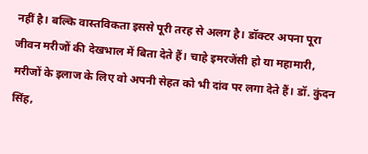नहीं है। बल्कि वास्तविकता इससे पूरी तरह से अलग है। डॉक्टर अपना पूरा जीवन मरीजों की देखभाल में बिता देते हैं। चाहे इमरजेंसी हो या महामारी, मरीजों के इलाज के लिए वो अपनी सेहत को भी दांव पर लगा देते हैं। डॉ. कुंदन सिंह,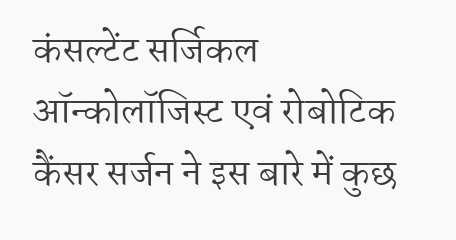कंसल्टेंट सर्जिकल ऑन्कोलॉजिस्ट एवं रोबोटिक कैंसर सर्जन ने इस बारे में कुछ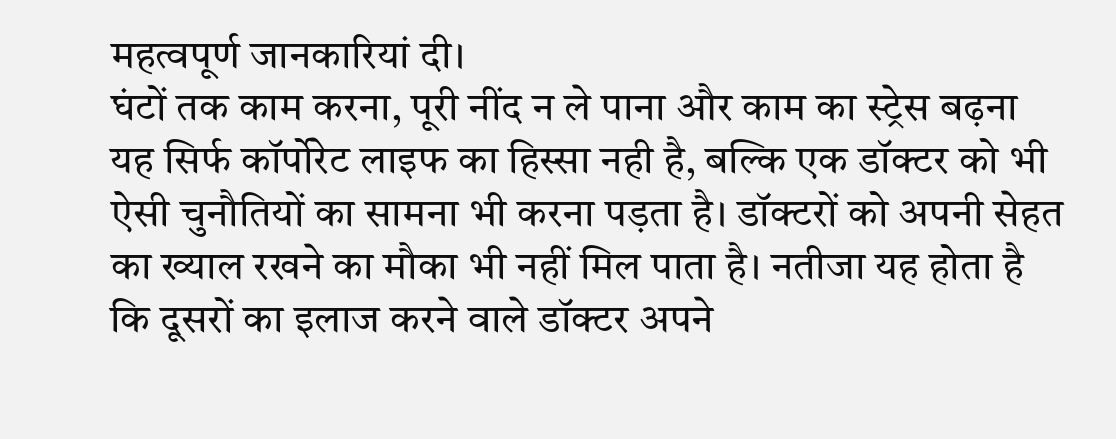महत्वपूर्ण जानकारियां दी।
घंटों तक काम करना, पूरी नींद न ले पाना और काम का स्ट्रेस बढ़ना यह सिर्फ कॉर्पोरेट लाइफ का हिस्सा नही है, बल्कि एक डॉक्टर को भी ऐसी चुनौतियों का सामना भी करना पड़ता है। डॉक्टरों को अपनी सेहत का ख्याल रखने का मौका भी नहीं मिल पाता है। नतीजा यह होता है कि दूसरों का इलाज करने वाले डॉक्टर अपने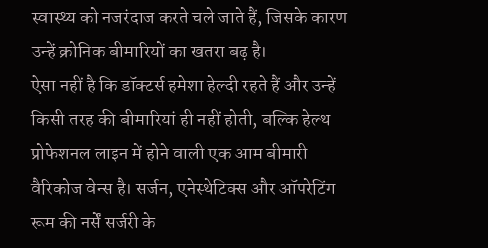स्वास्थ्य को नजरंदाज करते चले जाते हैं, जिसके कारण उन्हें क्रोनिक बीमारियों का खतरा बढ़ है।
ऐसा नहीं है कि डॉक्टर्स हमेशा हेल्दी रहते हैं और उन्हें किसी तरह की बीमारियां ही नहीं होती, बल्कि हेल्थ प्रोफेशनल लाइन में होने वाली एक आम बीमारी वैरिकोज वेन्स है। सर्जन, एनेस्थेटिक्स और ऑपरेटिंग रूम की नर्सें सर्जरी के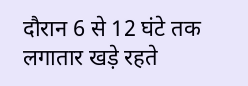दौरान 6 से 12 घंटे तक लगातार खड़े रहते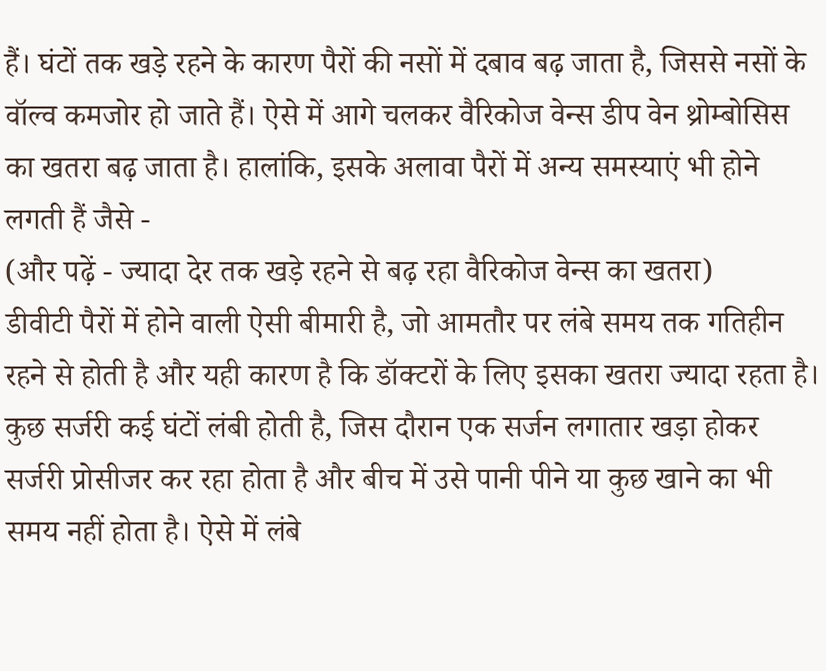हैं। घंटों तक खड़े रहने के कारण पैरों की नसों में दबाव बढ़ जाता है, जिससे नसों के वॉल्व कमजोर हो जाते हैं। ऐसे में आगे चलकर वैरिकोज वेन्स डीप वेन थ्रोम्बोसिस का खतरा बढ़ जाता है। हालांकि, इसके अलावा पैरों में अन्य समस्याएं भी होने लगती हैं जैसे -
(और पढ़ें - ज्यादा देर तक खड़े रहने से बढ़ रहा वैरिकोज वेन्स का खतरा)
डीवीटी पैरों में होने वाली ऐसी बीमारी है, जो आमतौर पर लंबे समय तक गतिहीन रहने से होती है और यही कारण है कि डॉक्टरों के लिए इसका खतरा ज्यादा रहता है। कुछ सर्जरी कई घंटों लंबी होती है, जिस दौरान एक सर्जन लगातार खड़ा होकर सर्जरी प्रोसीजर कर रहा होता है और बीच में उसे पानी पीने या कुछ खाने का भी समय नहीं होता है। ऐसे में लंबे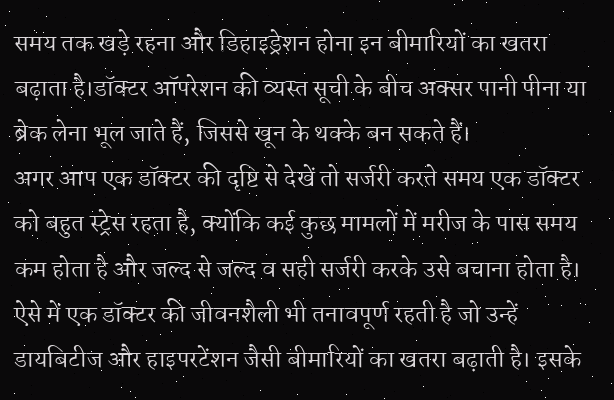समय तक खड़े रहना और डिहाइड्रेशन होना इन बीमारियों का खतरा बढ़ाता है।डॉक्टर ऑपरेशन की व्यस्त सूची के बीच अक्सर पानी पीना या ब्रेक लेना भूल जाते हैं, जिससे खून के थक्के बन सकते हैं।
अगर आप एक डॉक्टर की दृष्टि से देखें तो सर्जरी करते समय एक डॉक्टर को बहुत स्ट्रेस रहता है, क्योंकि कई कुछ मामलों में मरीज के पास समय कम होता है और जल्द से जल्द व सही सर्जरी करके उसे बचाना होता है। ऐसे में एक डॉक्टर की जीवनशैली भी तनावपूर्ण रहती है जो उन्हें डायबिटीज और हाइपरटेंशन जैसी बीमारियों का खतरा बढ़ाती है। इसके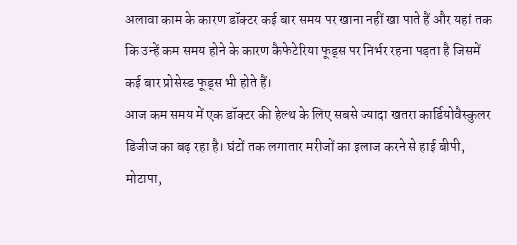अलावा काम के कारण डॉक्टर कई बार समय पर खाना नहीं खा पाते हैं और यहां तक कि उन्हें कम समय होने के कारण कैफेटेरिया फूड्स पर निर्भर रहना पड़ता है जिसमें कई बार प्रोसेस्ड फूड्स भी होते हैं।
आज कम समय में एक डॉक्टर की हेल्थ के लिए सबसे ज्यादा खतरा कार्डियोवैस्कुलर डिजीज का बढ़ रहा है। घंटों तक लगातार मरीजों का इलाज करने से हाई बीपी, मोटापा,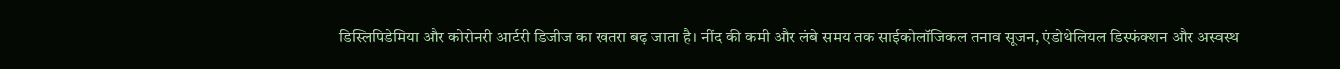डिस्लिपिडेमिया और कोरोनरी आर्टरी डिजीज का खतरा बढ़ जाता है। नींद की कमी और लंबे समय तक साईकोलॉजिकल तनाव सूजन, एंडोथेलियल डिस्फंक्शन और अस्वस्थ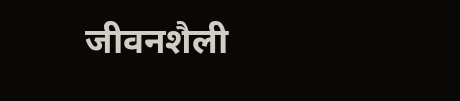जीवनशैली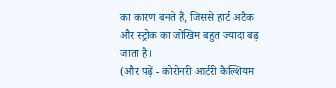का कारण बनते हैं, जिससे हार्ट अटैक और स्ट्रोक का जोखिम बहुत ज्यादा बढ़ जाता है।
(और पढ़ें - कोरोनरी आर्टरी कैल्शियम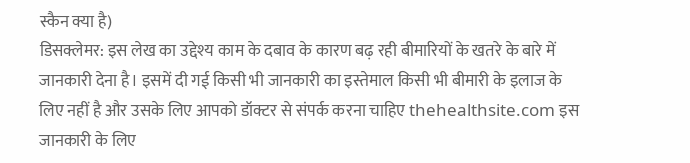स्कैन क्या है)
डिसक्लेमर: इस लेख का उद्देश्य काम के दबाव के कारण बढ़ रही बीमारियों के खतरे के बारे में जानकारी देना है। इसमें दी गई किसी भी जानकारी का इस्तेमाल किसी भी बीमारी के इलाज के लिए नहीं है और उसके लिए आपको डॉक्टर से संपर्क करना चाहिए thehealthsite.com इस जानकारी के लिए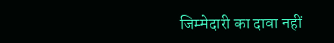जिम्मेदारी का दावा नहीं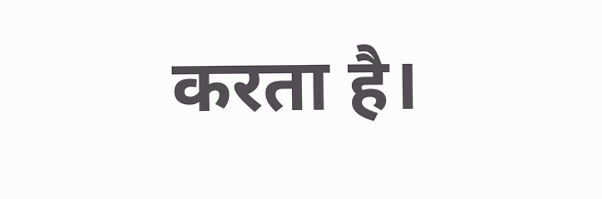करता है।